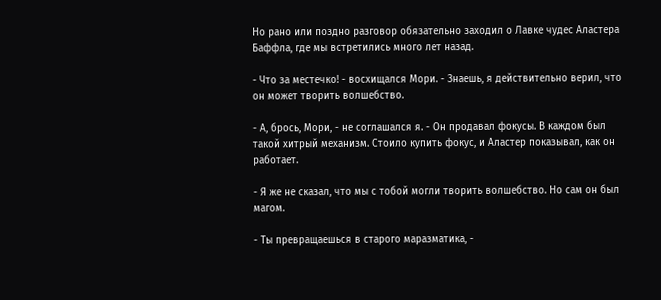Но рано или поздно разговор обязательно заходил о Лавке чудес Аластера Баффла, где мы встретились много лет назад.

- Что за местечко! - восхищался Мори. - Знаешь, я действительно верил, что он может творить волшебство.

- А, брось, Мори, - не соглашался я. - Он продавал фокусы. В каждом был такой хитрый механизм. Стоило купить фокус, и Аластер показывал, как он работает.

- Я же не сказал, что мы с тобой могли творить волшебство. Но сам он был магом.

- Ты превращаешься в старого маразматика, -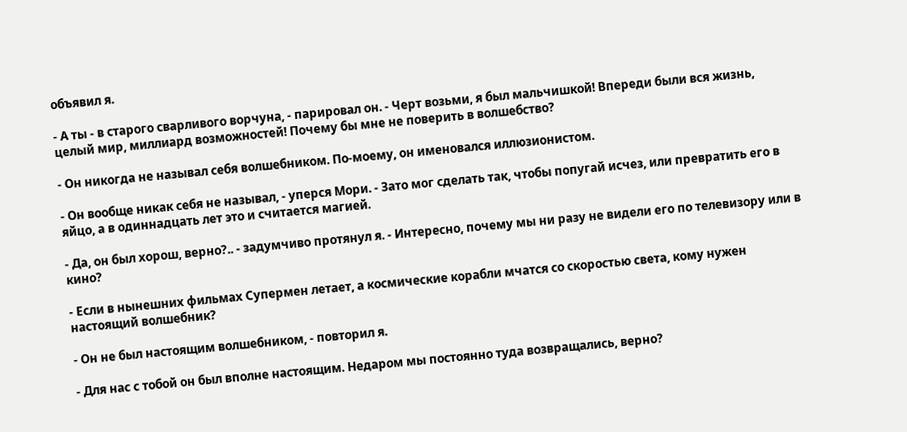объявил я.

- А ты - в старого сварливого ворчуна, - парировал он. - Черт возьми, я был мальчишкой! Впереди были вся жизнь, целый мир, миллиард возможностей! Почему бы мне не поверить в волшебство?

- Он никогда не называл себя волшебником. По-моему, он именовался иллюзионистом.

- Он вообще никак себя не называл, - уперся Мори. - Зато мог сделать так, чтобы попугай исчез, или превратить его в яйцо, а в одиннадцать лет это и считается магией.

- Да, он был хорош, верно?.. - задумчиво протянул я. - Интересно, почему мы ни разу не видели его по телевизору или в кино?

- Если в нынешних фильмах Супермен летает, а космические корабли мчатся со скоростью света, кому нужен настоящий волшебник?

- Он не был настоящим волшебником, - повторил я.

- Для нас с тобой он был вполне настоящим. Недаром мы постоянно туда возвращались, верно?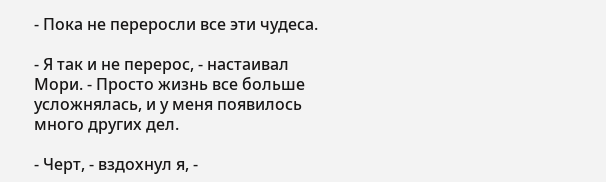- Пока не переросли все эти чудеса.

- Я так и не перерос, - настаивал Мори. - Просто жизнь все больше усложнялась, и у меня появилось много других дел.

- Черт, - вздохнул я, -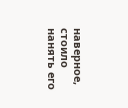наверное, стоило нанять его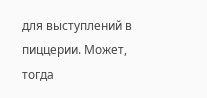для выступлений в пиццерии. Может, тогда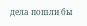дела пошли бы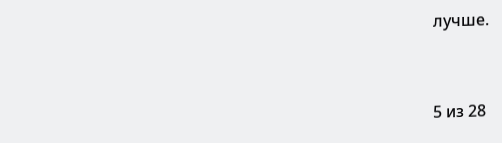лучше.



5 из 28